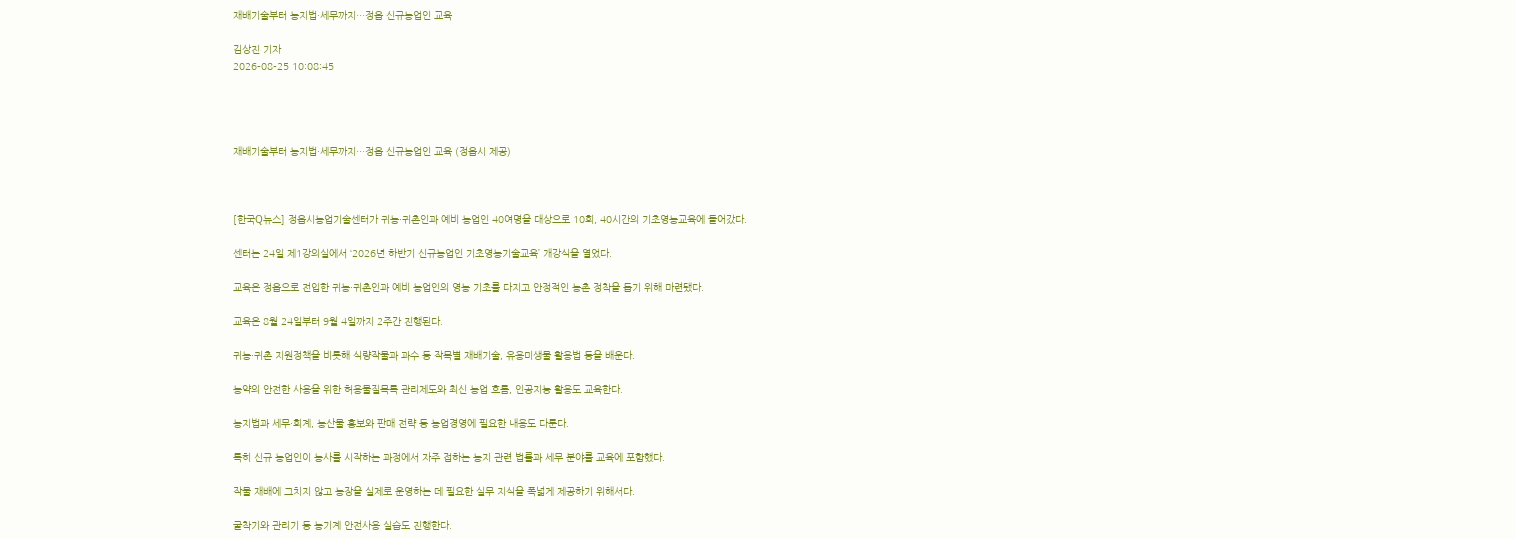재배기술부터 농지법·세무까지…정읍 신규농업인 교육

김상진 기자
2026-08-25 10:08:45




재배기술부터 농지법·세무까지…정읍 신규농업인 교육 (정읍시 제공)



[한국Q뉴스] 정읍시농업기술센터가 귀농·귀촌인과 예비 농업인 40여명을 대상으로 10회, 40시간의 기초영농교육에 들어갔다.

센터는 24일 제1강의실에서 ‘2026년 하반기 신규농업인 기초영농기술교육’ 개강식을 열었다.

교육은 정읍으로 전입한 귀농·귀촌인과 예비 농업인의 영농 기초를 다지고 안정적인 농촌 정착을 돕기 위해 마련됐다.

교육은 8월 24일부터 9월 4일까지 2주간 진행된다.

귀농·귀촌 지원정책을 비롯해 식량작물과 과수 등 작목별 재배기술, 유용미생물 활용법 등을 배운다.

농약의 안전한 사용을 위한 허용물질목록 관리제도와 최신 농업 흐름, 인공지능 활용도 교육한다.

농지법과 세무·회계, 농산물 홍보와 판매 전략 등 농업경영에 필요한 내용도 다룬다.

특히 신규 농업인이 농사를 시작하는 과정에서 자주 접하는 농지 관련 법률과 세무 분야를 교육에 포함했다.

작물 재배에 그치지 않고 농장을 실제로 운영하는 데 필요한 실무 지식을 폭넓게 제공하기 위해서다.

굴착기와 관리기 등 농기계 안전사용 실습도 진행한다.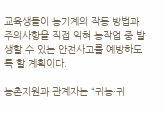교육생들이 농기계의 작동 방법과 주의사항을 직접 익혀 농작업 중 발생할 수 있는 안전사고를 예방하도록 할 계획이다.

농촌지원과 관계자는 “귀농·귀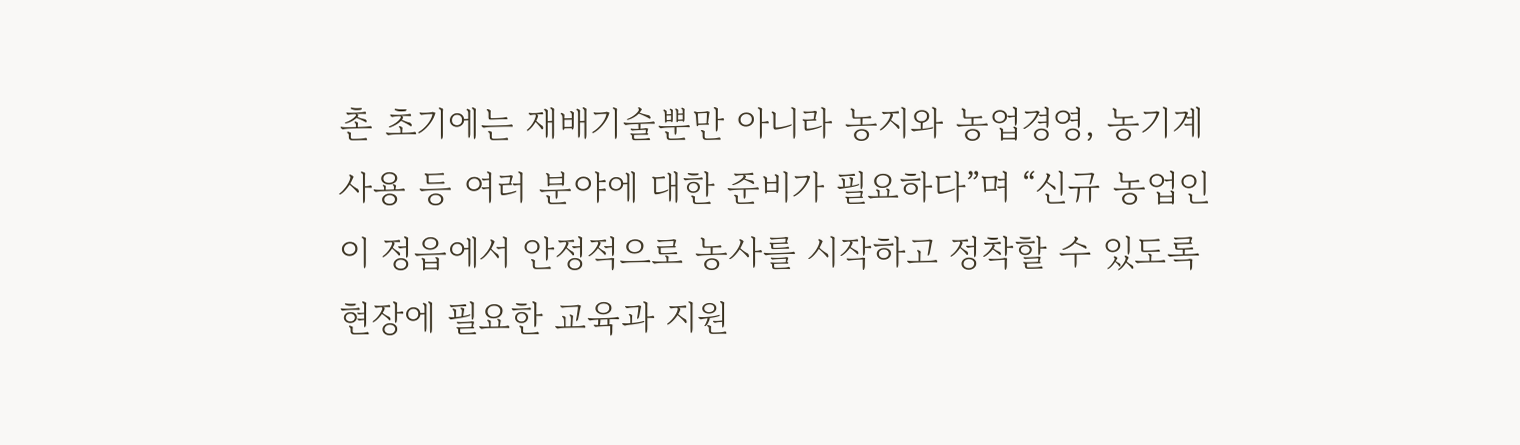촌 초기에는 재배기술뿐만 아니라 농지와 농업경영, 농기계 사용 등 여러 분야에 대한 준비가 필요하다”며 “신규 농업인이 정읍에서 안정적으로 농사를 시작하고 정착할 수 있도록 현장에 필요한 교육과 지원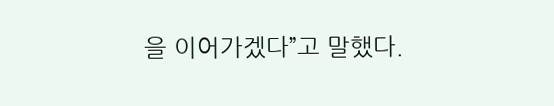을 이어가겠다”고 말했다.